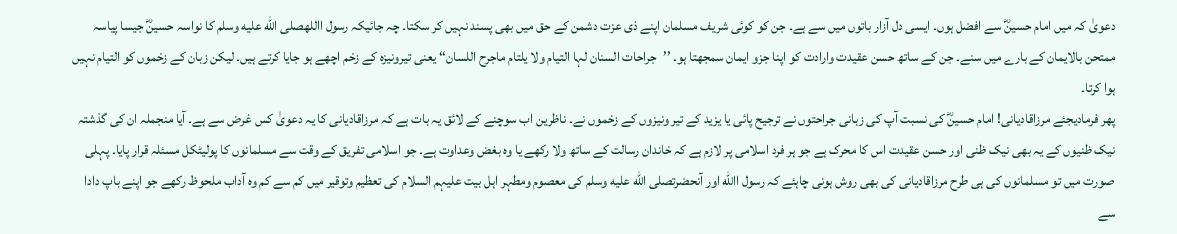دعویٰ کہ میں امام حسینؓ سے افضل ہوں۔ ایسی دل آزار باتوں میں سے ہے۔ جن کو کوئی شریف مسلمان اپنے ذی عزت دشمن کے حق میں بھی پسند نہیں کر سکتا۔ چہ جائیکہ رسول االلهصلى الله عليه وسلم کا نواسہ حسینؓ جیسا پیاسہ ممتحن بالایمان کے بارے میں سنے۔ جن کے ساتھ حسن عقیدت وارادت کو اپنا جزو ایمان سمجھتا ہو۔ ’’جراحات السنان لہا التیام ولا یلتام ماجرح اللسان‘‘ یعنی تیرونیزہ کے زخم اچھے ہو جایا کرتے ہیں۔ لیکن زبان کے زخموں کو التیام نہیں ہوا کرتا۔
پھر فرمادیجئے مرزاقادیانی! امام حسینؓ کی نسبت آپ کی زبانی جراحتوں نے ترجیح پائی یا یزید کے تیر ونیزوں کے زخموں نے۔ ناظرین اب سوچنے کے لائق یہ بات ہے کہ مرزاقادیانی کا یہ دعویٰ کس غرض سے ہے۔ آیا منجملہ ان کی گذشتہ نیک ظنیوں کے یہ بھی نیک ظنی اور حسن عقیدت اس کا محرک ہے جو ہر فرد اسلامی پر لازم ہے کہ خاندان رسالت کے ساتھ ولا رکھے یا وہ بغض وعداوت ہے۔ جو اسلامی تفریق کے وقت سے مسلمانوں کا پولیٹکل مسئلہ قرار پایا۔ پہلی صورت میں تو مسلمانوں کی ہی طرح مرزاقادیانی کی بھی روش ہونی چاہئے کہ رسول االله اور آنحضرتصلى الله عليه وسلم کی معصوم ومطہر اہل بیت علیہم السلام کی تعظیم وتوقیر میں کم سے کم وہ آداب ملحوظ رکھے جو اپنے باپ دادا سے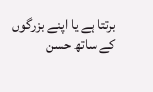برتتا ہے یا اپنے بزرگوں کے ساتھ حسن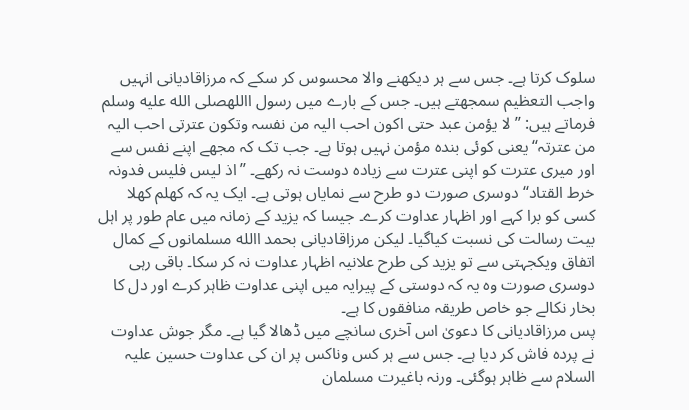سلوک کرتا ہے۔ جس سے ہر دیکھنے والا محسوس کر سکے کہ مرزاقادیانی انہیں واجب التعظیم سمجھتے ہیں۔ جس کے بارے میں رسول االلهصلى الله عليه وسلم فرماتے ہیں: ’’لا یؤمن عبد حتی اکون احب الیہ من نفسہ وتکون عترتی احب الیہ من عترتہ‘‘ یعنی کوئی بندہ مؤمن نہیں ہوتا ہے۔ جب تک کہ مجھے اپنے نفس سے اور میری عترت کو اپنی عترت سے زیادہ دوست نہ رکھے۔ ’’اذ لیس فلیس فدونہ خرط القتاد‘‘ دوسری صورت دو طرح سے نمایاں ہوتی ہے۔ ایک یہ کہ کھلم کھلا کسی کو برا کہے اور اظہار عداوت کرے۔ جیسا کہ یزید کے زمانہ میں عام طور پر اہل بیت رسالت کی نسبت کیاگیا۔ لیکن مرزاقادیانی بحمد االله مسلمانوں کے کمال اتفاق ویکجہتی سے تو یزید کی طرح علانیہ اظہار عداوت نہ کر سکا۔ باقی رہی دوسری صورت وہ یہ کہ دوستی کے پیرایہ میں اپنی عداوت ظاہر کرے اور دل کا بخار نکالے جو خاص طریقہ منافقوں کا ہے۔
پس مرزاقادیانی کا دعویٰ اس آخری سانچے میں ڈھالا گیا ہے۔ مگر جوش عداوت نے پردہ فاش کر دیا ہے۔ جس سے ہر کس وناکس پر ان کی عداوت حسین علیہ السلام سے ظاہر ہوگئی۔ ورنہ باغیرت مسلمان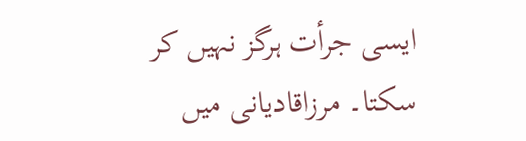ایسی جرأت ہرگز نہیں کر سکتا۔ مرزاقادیانی میں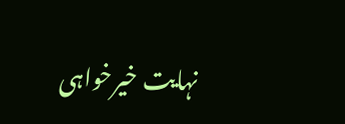نہایت خیرخواہی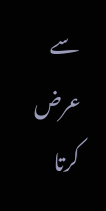سے عرض کرتا